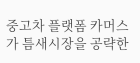중고차 플랫폼 카머스가 틈새시장을 공략한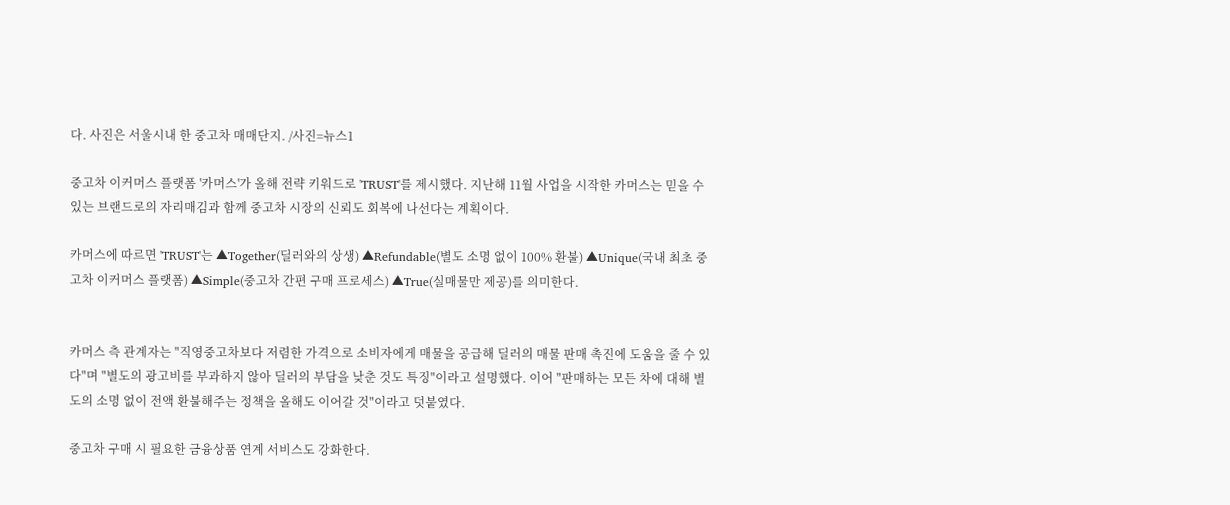다. 사진은 서울시내 한 중고차 매매단지. /사진=뉴스1

중고차 이커머스 플랫폼 '카머스'가 올해 전략 키워드로 'TRUST'를 제시했다. 지난해 11월 사업을 시작한 카머스는 믿을 수 있는 브랜드로의 자리매김과 함께 중고차 시장의 신뢰도 회복에 나선다는 계획이다.

카머스에 따르면 'TRUST'는 ▲Together(딜러와의 상생) ▲Refundable(별도 소명 없이 100% 환불) ▲Unique(국내 최초 중고차 이커머스 플랫폼) ▲Simple(중고차 간편 구매 프로세스) ▲True(실매물만 제공)를 의미한다.


카머스 측 관계자는 "직영중고차보다 저렴한 가격으로 소비자에게 매물을 공급해 딜러의 매물 판매 촉진에 도움을 줄 수 있다"며 "별도의 광고비를 부과하지 않아 딜러의 부담을 낮춘 것도 특징"이라고 설명했다. 이어 "판매하는 모든 차에 대해 별도의 소명 없이 전액 환불해주는 정책을 올해도 이어갈 것"이라고 덧붙였다.

중고차 구매 시 필요한 금융상품 연계 서비스도 강화한다.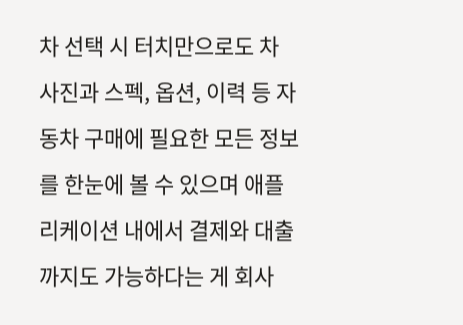차 선택 시 터치만으로도 차 사진과 스펙, 옵션, 이력 등 자동차 구매에 필요한 모든 정보를 한눈에 볼 수 있으며 애플리케이션 내에서 결제와 대출까지도 가능하다는 게 회사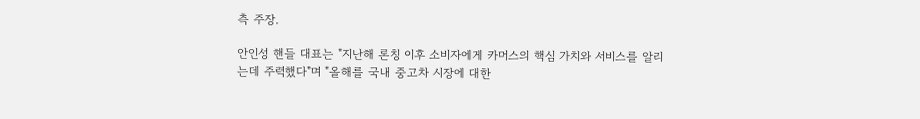측 주장.

안인성 핸들 대표는 "지난해 론칭 이후 소비자에게 카머스의 핵심 가치와 서비스를 알리는데 주력했다"며 "올해를 국내 중고차 시장에 대한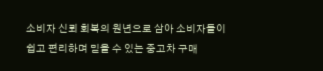소비자 신뢰 회복의 원년으로 삼아 소비자들이 쉽고 편리하며 믿을 수 있는 중고차 구매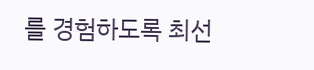를 경험하도록 최선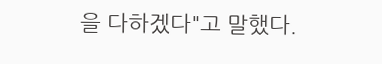을 다하겠다"고 말했다.